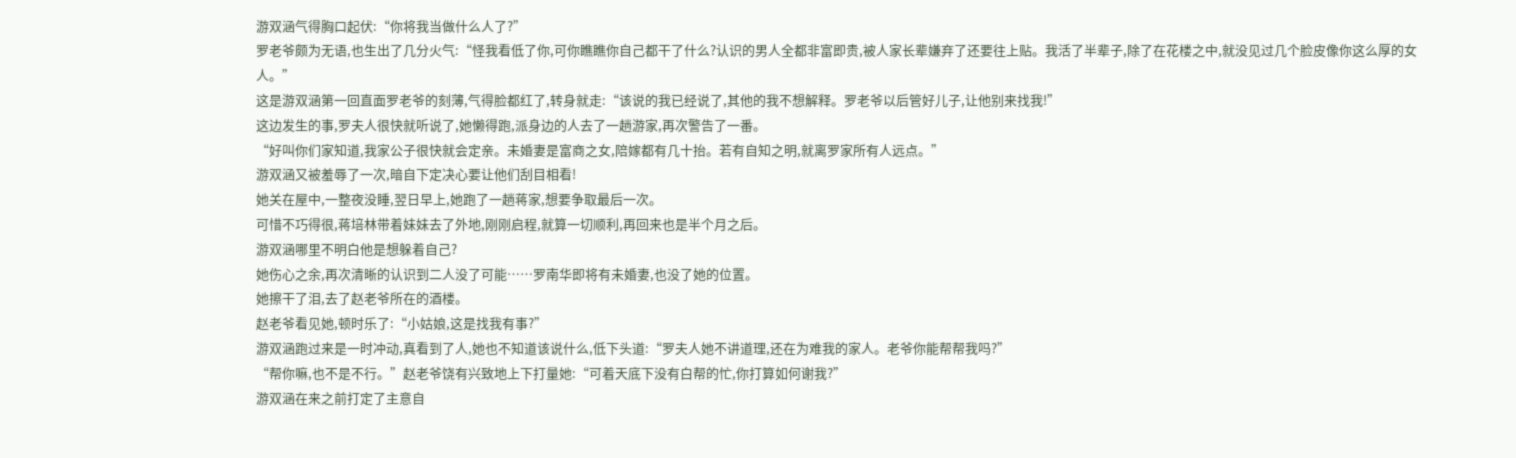游双涵气得胸口起伏:“你将我当做什么人了?”
罗老爷颇为无语,也生出了几分火气:“怪我看低了你,可你瞧瞧你自己都干了什么?认识的男人全都非富即贵,被人家长辈嫌弃了还要往上贴。我活了半辈子,除了在花楼之中,就没见过几个脸皮像你这么厚的女人。”
这是游双涵第一回直面罗老爷的刻薄,气得脸都红了,转身就走:“该说的我已经说了,其他的我不想解释。罗老爷以后管好儿子,让他别来找我!”
这边发生的事,罗夫人很快就听说了,她懒得跑,派身边的人去了一趟游家,再次警告了一番。
“好叫你们家知道,我家公子很快就会定亲。未婚妻是富商之女,陪嫁都有几十抬。若有自知之明,就离罗家所有人远点。”
游双涵又被羞辱了一次,暗自下定决心要让他们刮目相看!
她关在屋中,一整夜没睡,翌日早上,她跑了一趟蒋家,想要争取最后一次。
可惜不巧得很,蒋培林带着妹妹去了外地,刚刚启程,就算一切顺利,再回来也是半个月之后。
游双涵哪里不明白他是想躲着自己?
她伤心之余,再次清晰的认识到二人没了可能……罗南华即将有未婚妻,也没了她的位置。
她擦干了泪,去了赵老爷所在的酒楼。
赵老爷看见她,顿时乐了:“小姑娘,这是找我有事?”
游双涵跑过来是一时冲动,真看到了人,她也不知道该说什么,低下头道:“罗夫人她不讲道理,还在为难我的家人。老爷你能帮帮我吗?”
“帮你嘛,也不是不行。”赵老爷饶有兴致地上下打量她:“可着天底下没有白帮的忙,你打算如何谢我?”
游双涵在来之前打定了主意自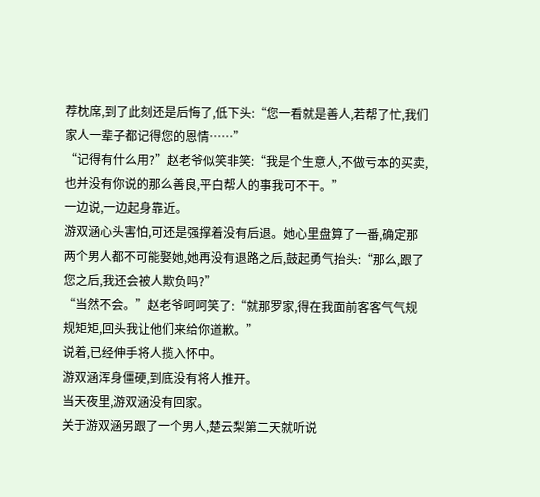荐枕席,到了此刻还是后悔了,低下头:“您一看就是善人,若帮了忙,我们家人一辈子都记得您的恩情……”
“记得有什么用?”赵老爷似笑非笑:“我是个生意人,不做亏本的买卖,也并没有你说的那么善良,平白帮人的事我可不干。”
一边说,一边起身靠近。
游双涵心头害怕,可还是强撑着没有后退。她心里盘算了一番,确定那两个男人都不可能娶她,她再没有退路之后,鼓起勇气抬头:“那么,跟了您之后,我还会被人欺负吗?”
“当然不会。”赵老爷呵呵笑了:“就那罗家,得在我面前客客气气规规矩矩,回头我让他们来给你道歉。”
说着,已经伸手将人揽入怀中。
游双涵浑身僵硬,到底没有将人推开。
当天夜里,游双涵没有回家。
关于游双涵另跟了一个男人,楚云梨第二天就听说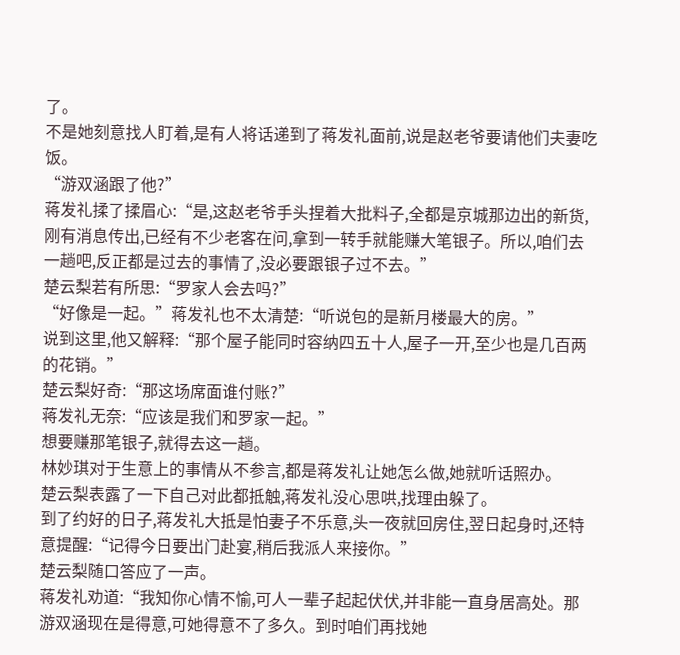了。
不是她刻意找人盯着,是有人将话递到了蒋发礼面前,说是赵老爷要请他们夫妻吃饭。
“游双涵跟了他?”
蒋发礼揉了揉眉心:“是,这赵老爷手头捏着大批料子,全都是京城那边出的新货,刚有消息传出,已经有不少老客在问,拿到一转手就能赚大笔银子。所以,咱们去一趟吧,反正都是过去的事情了,没必要跟银子过不去。”
楚云梨若有所思:“罗家人会去吗?”
“好像是一起。”蒋发礼也不太清楚:“听说包的是新月楼最大的房。”
说到这里,他又解释:“那个屋子能同时容纳四五十人,屋子一开,至少也是几百两的花销。”
楚云梨好奇:“那这场席面谁付账?”
蒋发礼无奈:“应该是我们和罗家一起。”
想要赚那笔银子,就得去这一趟。
林妙琪对于生意上的事情从不参言,都是蒋发礼让她怎么做,她就听话照办。
楚云梨表露了一下自己对此都抵触,蒋发礼没心思哄,找理由躲了。
到了约好的日子,蒋发礼大抵是怕妻子不乐意,头一夜就回房住,翌日起身时,还特意提醒:“记得今日要出门赴宴,稍后我派人来接你。”
楚云梨随口答应了一声。
蒋发礼劝道:“我知你心情不愉,可人一辈子起起伏伏,并非能一直身居高处。那游双涵现在是得意,可她得意不了多久。到时咱们再找她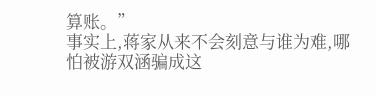算账。”
事实上,蒋家从来不会刻意与谁为难,哪怕被游双涵骗成这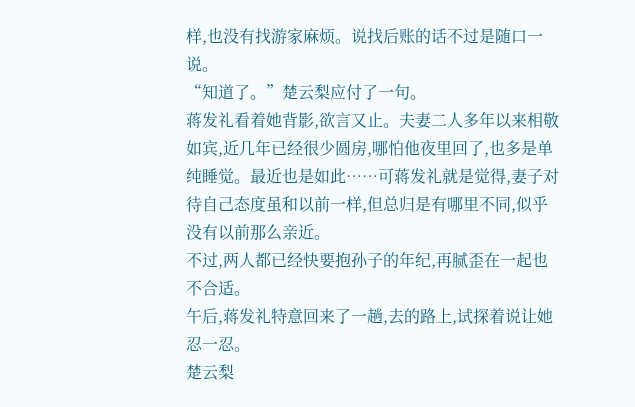样,也没有找游家麻烦。说找后账的话不过是随口一说。
“知道了。”楚云梨应付了一句。
蒋发礼看着她背影,欲言又止。夫妻二人多年以来相敬如宾,近几年已经很少圆房,哪怕他夜里回了,也多是单纯睡觉。最近也是如此……可蒋发礼就是觉得,妻子对待自己态度虽和以前一样,但总归是有哪里不同,似乎没有以前那么亲近。
不过,两人都已经快要抱孙子的年纪,再腻歪在一起也不合适。
午后,蒋发礼特意回来了一趟,去的路上,试探着说让她忍一忍。
楚云梨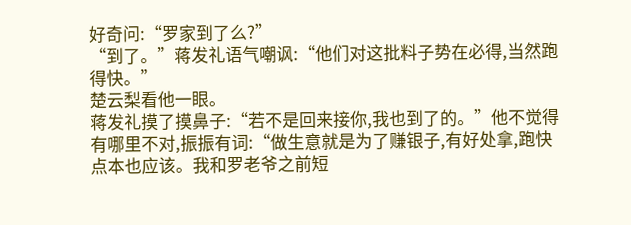好奇问:“罗家到了么?”
“到了。”蒋发礼语气嘲讽:“他们对这批料子势在必得,当然跑得快。”
楚云梨看他一眼。
蒋发礼摸了摸鼻子:“若不是回来接你,我也到了的。”他不觉得有哪里不对,振振有词:“做生意就是为了赚银子,有好处拿,跑快点本也应该。我和罗老爷之前短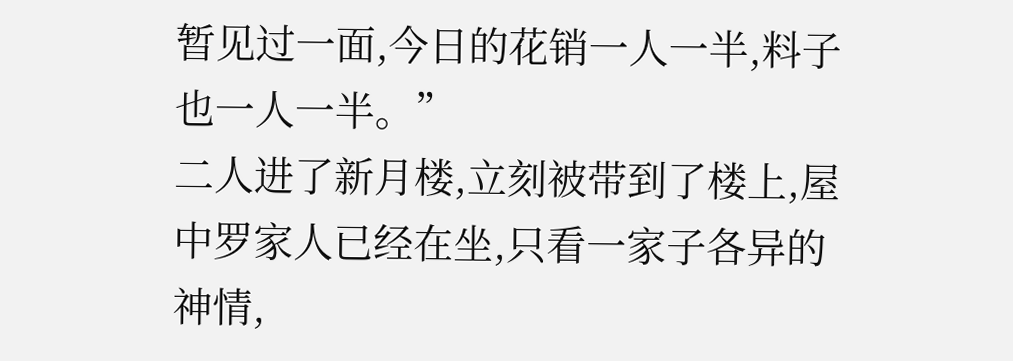暂见过一面,今日的花销一人一半,料子也一人一半。”
二人进了新月楼,立刻被带到了楼上,屋中罗家人已经在坐,只看一家子各异的神情,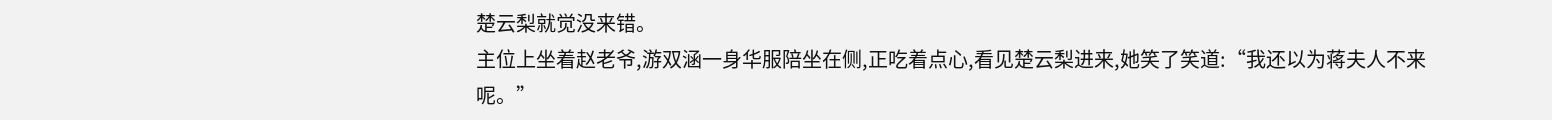楚云梨就觉没来错。
主位上坐着赵老爷,游双涵一身华服陪坐在侧,正吃着点心,看见楚云梨进来,她笑了笑道:“我还以为蒋夫人不来呢。”